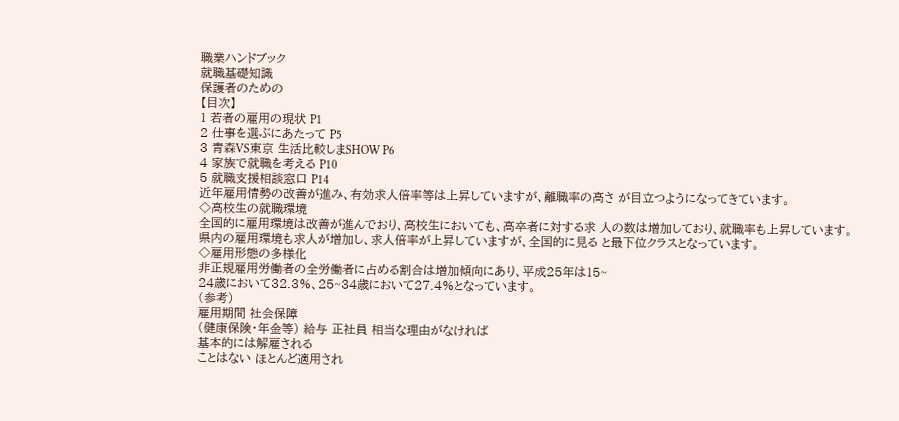職業ハンドブック
就職基礎知識
保護者のための
【目次】
1 若者の雇用の現状 P1
2 仕事を選ぶにあたって P5
3 青森VS東京 生活比較しまSHOW P6
4 家族で就職を考える P10
5 就職支援相談窓口 P14
近年雇用情勢の改善が進み、有効求人倍率等は上昇していますが、離職率の高さ が目立つようになってきています。
◇高校生の就職環境
全国的に雇用環境は改善が進んでおり、高校生においても、高卒者に対する求 人の数は増加しており、就職率も上昇しています。
県内の雇用環境も求人が増加し、求人倍率が上昇していますが、全国的に見る と最下位クラスとなっています。
◇雇用形態の多様化
非正規雇用労働者の全労働者に占める割合は増加傾向にあり、平成25年は15~
24歳において32.3%、25~34歳において27.4%となっています。
(参考)
雇用期間 社会保障
(健康保険・年金等) 給与 正社員 相当な理由がなければ
基本的には解雇される
ことはない ほとんど適用され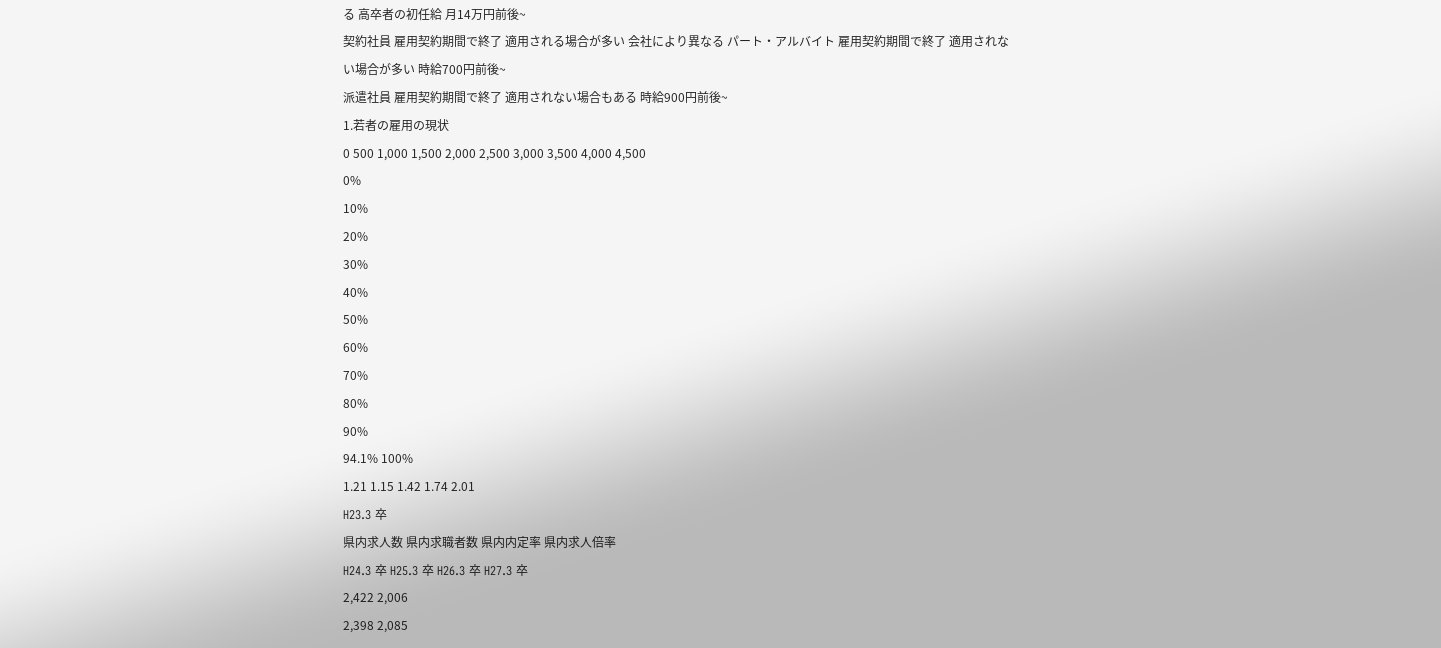る 高卒者の初任給 月14万円前後~
契約社員 雇用契約期間で終了 適用される場合が多い 会社により異なる パート・アルバイト 雇用契約期間で終了 適用されない場合が多い 時給700円前後~
派遣社員 雇用契約期間で終了 適用されない場合もある 時給900円前後~
1.若者の雇用の現状
0 500 1,000 1,500 2,000 2,500 3,000 3,500 4,000 4,500
0%
10%
20%
30%
40%
50%
60%
70%
80%
90%
94.1% 100%
1.21 1.15 1.42 1.74 2.01
H23.3 卒
県内求人数 県内求職者数 県内内定率 県内求人倍率
H24.3 卒 H25.3 卒 H26.3 卒 H27.3 卒
2,422 2,006
2,398 2,085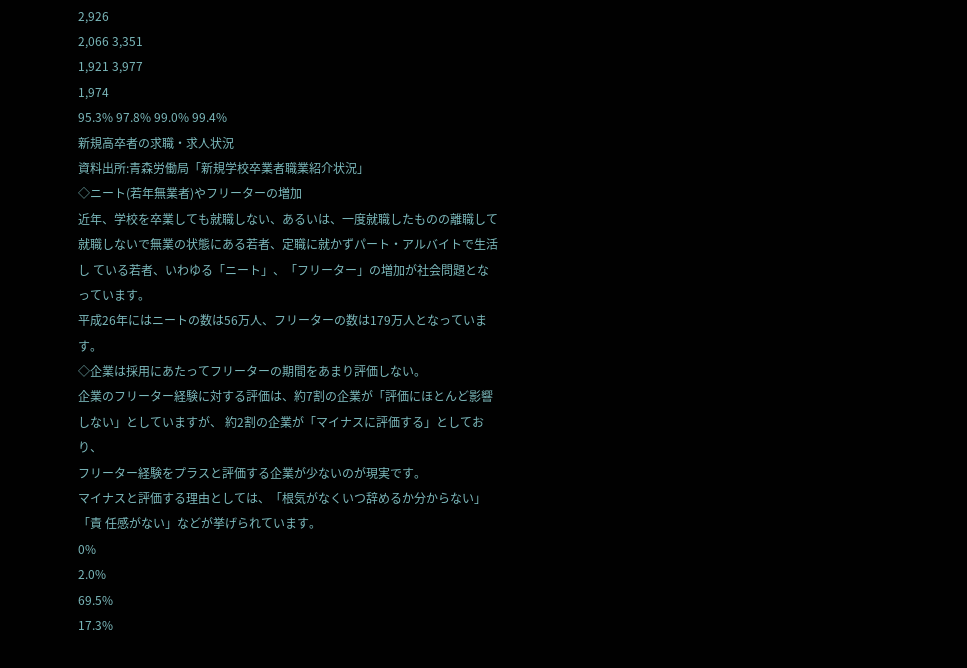2,926
2,066 3,351
1,921 3,977
1,974
95.3% 97.8% 99.0% 99.4%
新規高卒者の求職・求人状況
資料出所:青森労働局「新規学校卒業者職業紹介状況」
◇ニート(若年無業者)やフリーターの増加
近年、学校を卒業しても就職しない、あるいは、一度就職したものの離職して 就職しないで無業の状態にある若者、定職に就かずパート・アルバイトで生活し ている若者、いわゆる「ニート」、「フリーター」の増加が社会問題となっています。
平成26年にはニートの数は56万人、フリーターの数は179万人となっています。
◇企業は採用にあたってフリーターの期間をあまり評価しない。
企業のフリーター経験に対する評価は、約7割の企業が「評価にほとんど影響 しない」としていますが、 約2割の企業が「マイナスに評価する」としており、
フリーター経験をプラスと評価する企業が少ないのが現実です。
マイナスと評価する理由としては、「根気がなくいつ辞めるか分からない」「責 任感がない」などが挙げられています。
0%
2.0%
69.5%
17.3%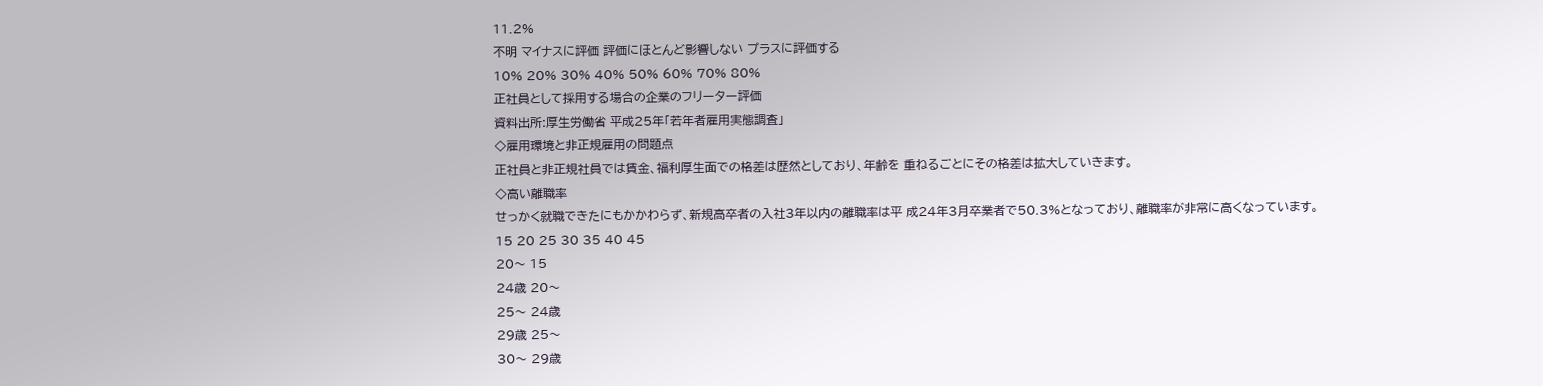11.2%
不明 マイナスに評価 評価にほとんど影響しない プラスに評価する
10% 20% 30% 40% 50% 60% 70% 80%
正社員として採用する場合の企業のフリーター評価
資料出所:厚生労働省 平成25年「若年者雇用実態調査」
◇雇用環境と非正規雇用の問題点
正社員と非正規社員では賃金、福利厚生面での格差は歴然としており、年齢を 重ねるごとにその格差は拡大していきます。
◇高い離職率
せっかく就職できたにもかかわらず、新規高卒者の入社3年以内の離職率は平 成24年3月卒業者で50.3%となっており、離職率が非常に高くなっています。
15 20 25 30 35 40 45
20〜 15
24歳 20〜
25〜 24歳
29歳 25〜
30〜 29歳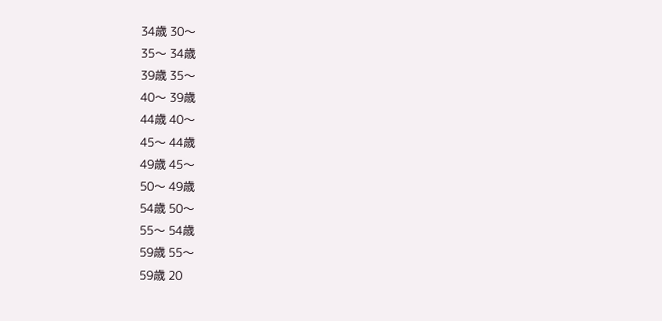34歳 30〜
35〜 34歳
39歳 35〜
40〜 39歳
44歳 40〜
45〜 44歳
49歳 45〜
50〜 49歳
54歳 50〜
55〜 54歳
59歳 55〜
59歳 20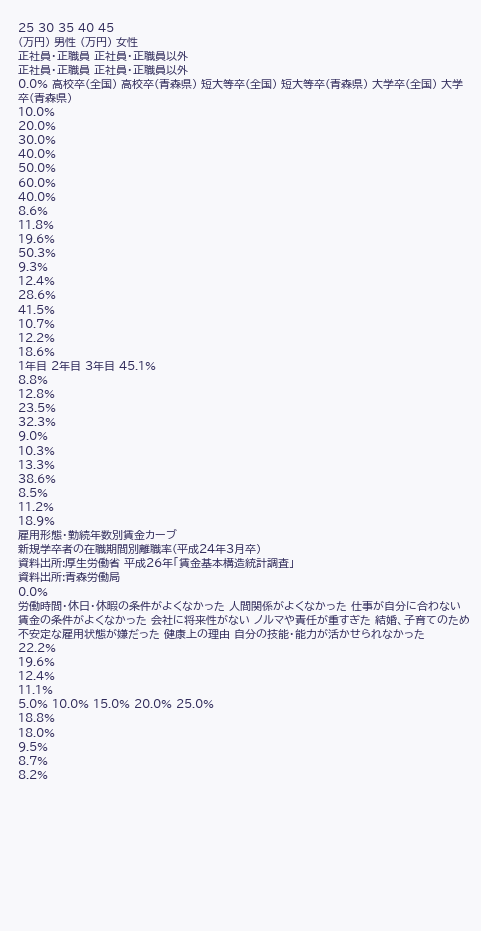25 30 35 40 45
(万円) 男性 (万円) 女性
正社員・正職員 正社員・正職員以外
正社員・正職員 正社員・正職員以外
0.0% 高校卒(全国) 高校卒(青森県) 短大等卒(全国) 短大等卒(青森県) 大学卒(全国) 大学卒(青森県)
10.0%
20.0%
30.0%
40.0%
50.0%
60.0%
40.0%
8.6%
11.8%
19.6%
50.3%
9.3%
12.4%
28.6%
41.5%
10.7%
12.2%
18.6%
1年目 2年目 3年目 45.1%
8.8%
12.8%
23.5%
32.3%
9.0%
10.3%
13.3%
38.6%
8.5%
11.2%
18.9%
雇用形態・勤続年数別賃金カーブ
新規学卒者の在職期間別離職率(平成24年3月卒)
資料出所:厚生労働省 平成26年「賃金基本構造統計調査」
資料出所:青森労働局
0.0%
労働時間・休日・休暇の条件がよくなかった 人間関係がよくなかった 仕事が自分に合わない 賃金の条件がよくなかった 会社に将来性がない ノルマや責任が重すぎた 結婚、子育てのため 不安定な雇用状態が嫌だった 健康上の理由 自分の技能・能力が活かせられなかった
22.2%
19.6%
12.4%
11.1%
5.0% 10.0% 15.0% 20.0% 25.0%
18.8%
18.0%
9.5%
8.7%
8.2%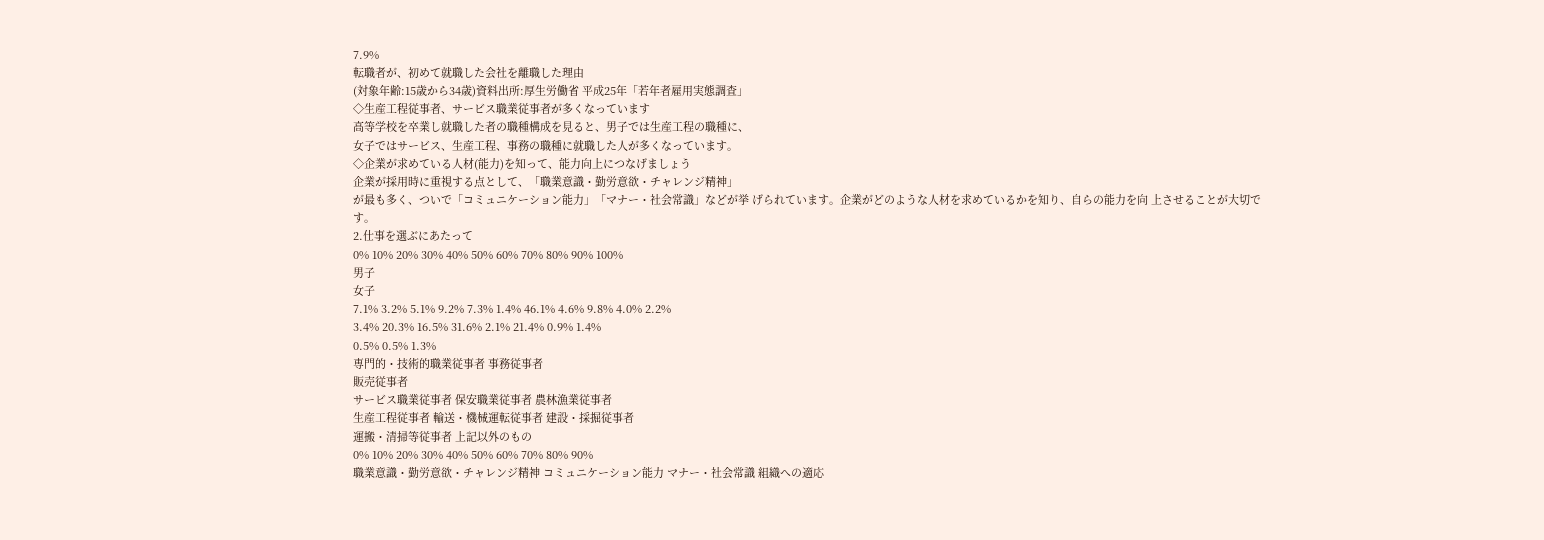7.9%
転職者が、初めて就職した会社を離職した理由
(対象年齢:15歳から34歳)資料出所:厚生労働省 平成25年「若年者雇用実態調査」
◇生産工程従事者、サービス職業従事者が多くなっています
高等学校を卒業し就職した者の職種構成を見ると、男子では生産工程の職種に、
女子ではサービス、生産工程、事務の職種に就職した人が多くなっています。
◇企業が求めている人材(能力)を知って、能力向上につなげましょう
企業が採用時に重視する点として、「職業意識・勤労意欲・チャレンジ精神」
が最も多く、ついで「コミュニケーション能力」「マナー・社会常識」などが挙 げられています。企業がどのような人材を求めているかを知り、自らの能力を向 上させることが大切です。
2.仕事を選ぶにあたって
0% 10% 20% 30% 40% 50% 60% 70% 80% 90% 100%
男子
女子
7.1% 3.2% 5.1% 9.2% 7.3% 1.4% 46.1% 4.6% 9.8% 4.0% 2.2%
3.4% 20.3% 16.5% 31.6% 2.1% 21.4% 0.9% 1.4%
0.5% 0.5% 1.3%
専門的・技術的職業従事者 事務従事者
販売従事者
サービス職業従事者 保安職業従事者 農林漁業従事者
生産工程従事者 輸送・機械運転従事者 建設・採掘従事者
運搬・清掃等従事者 上記以外のもの
0% 10% 20% 30% 40% 50% 60% 70% 80% 90%
職業意識・勤労意欲・チャレンジ精神 コミュニケーション能力 マナー・社会常識 組織への適応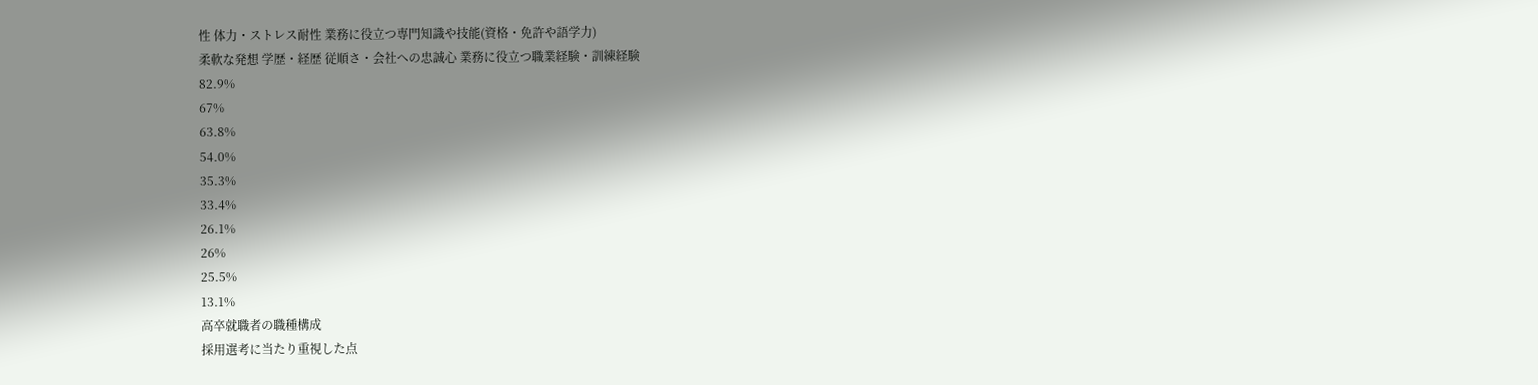性 体力・ストレス耐性 業務に役立つ専門知識や技能(資格・免許や語学力)
柔軟な発想 学歴・経歴 従順さ・会社への忠誠心 業務に役立つ職業経験・訓練経験
82.9%
67%
63.8%
54.0%
35.3%
33.4%
26.1%
26%
25.5%
13.1%
高卒就職者の職種構成
採用選考に当たり重視した点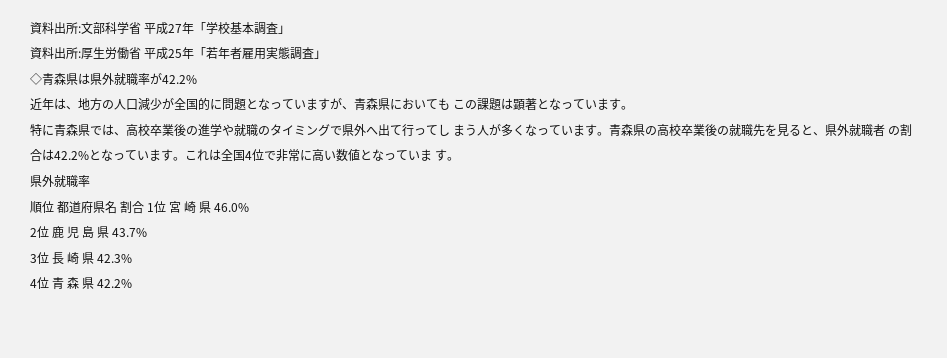資料出所:文部科学省 平成27年「学校基本調査」
資料出所:厚生労働省 平成25年「若年者雇用実態調査」
◇青森県は県外就職率が42.2%
近年は、地方の人口減少が全国的に問題となっていますが、青森県においても この課題は顕著となっています。
特に青森県では、高校卒業後の進学や就職のタイミングで県外へ出て行ってし まう人が多くなっています。青森県の高校卒業後の就職先を見ると、県外就職者 の割合は42.2%となっています。これは全国4位で非常に高い数値となっていま す。
県外就職率
順位 都道府県名 割合 1位 宮 崎 県 46.0%
2位 鹿 児 島 県 43.7%
3位 長 崎 県 42.3%
4位 青 森 県 42.2%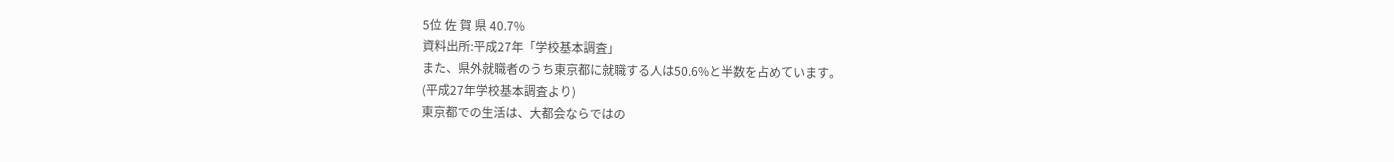5位 佐 賀 県 40.7%
資料出所:平成27年「学校基本調査」
また、県外就職者のうち東京都に就職する人は50.6%と半数を占めています。
(平成27年学校基本調査より)
東京都での生活は、大都会ならではの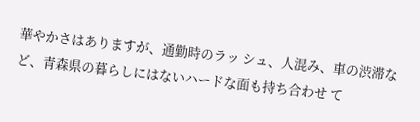華やかさはありますが、通勤時のラッ シュ、人混み、車の渋滞など、青森県の暮らしにはないハードな面も持ち合わせ て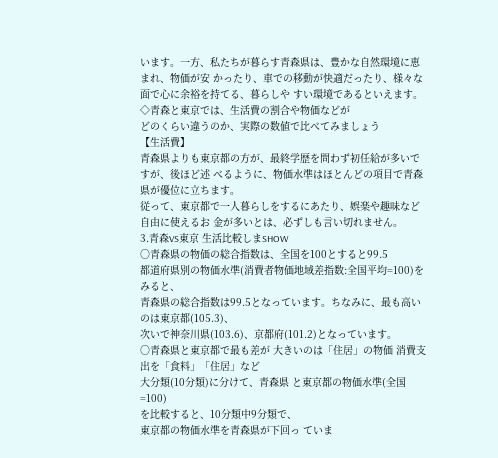います。一方、私たちが暮らす青森県は、豊かな自然環境に恵まれ、物価が安 かったり、車での移動が快適だったり、様々な面で心に余裕を持てる、暮らしや すい環境であるといえます。
◇青森と東京では、生活費の割合や物価などが
どのくらい違うのか、実際の数値で比べてみましょう
【生活費】
青森県よりも東京都の方が、最終学歴を問わず初任給が多いですが、後ほど述 べるように、物価水準はほとんどの項目で青森県が優位に立ちます。
従って、東京都で一人暮らしをするにあたり、娯楽や趣味など自由に使えるお 金が多いとは、必ずしも言い切れません。
3.青森VS東京 生活比較しまSHOW
○青森県の物価の総合指数は、全国を100とすると99.5
都道府県別の物価水準(消費者物価地域差指数:全国平均=100)をみると、
青森県の総合指数は99.5となっています。ちなみに、最も高いのは東京都(105.3)、
次いで神奈川県(103.6)、京都府(101.2)となっています。
○青森県と東京都で最も差が 大きいのは「住居」の物価 消費支出を「食料」「住居」など
大分類(10分類)に分けて、青森県 と東京都の物価水準(全国=100)
を比較すると、10分類中9分類で、
東京都の物価水準を青森県が下回っ ていま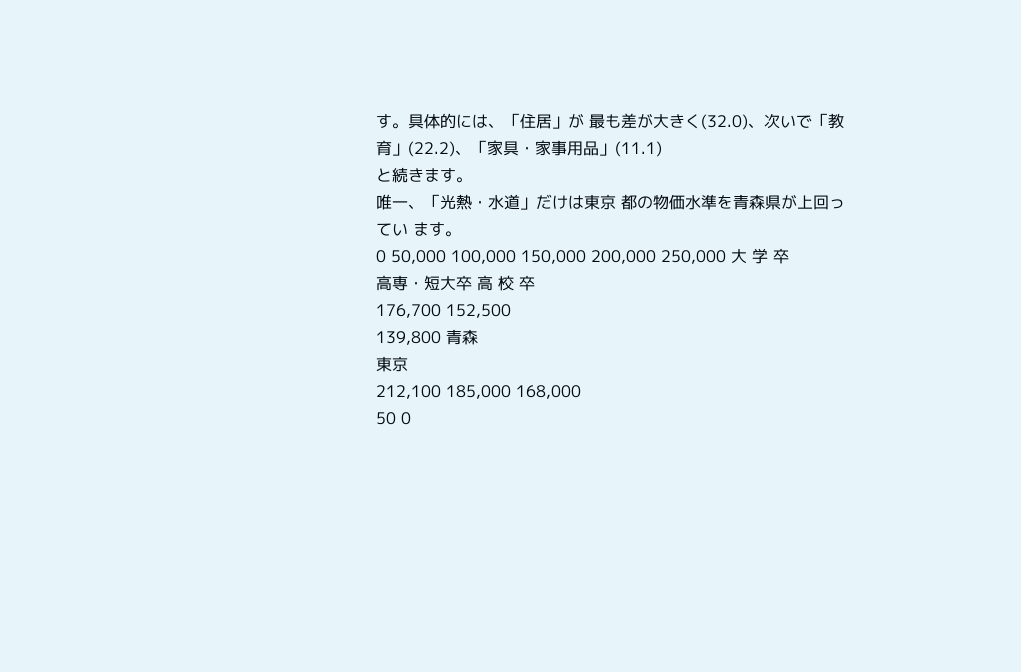す。具体的には、「住居」が 最も差が大きく(32.0)、次いで「教 育」(22.2)、「家具・家事用品」(11.1)
と続きます。
唯一、「光熱・水道」だけは東京 都の物価水準を青森県が上回ってい ます。
0 50,000 100,000 150,000 200,000 250,000 大 学 卒
高専・短大卒 高 校 卒
176,700 152,500
139,800 青森
東京
212,100 185,000 168,000
50 0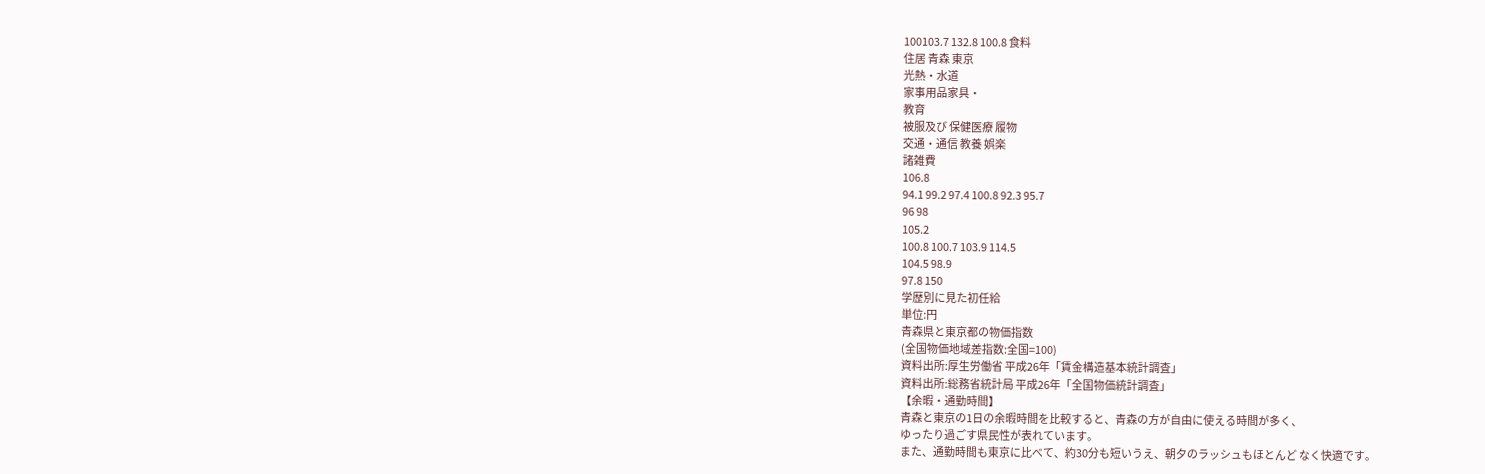100103.7 132.8 100.8 食料
住居 青森 東京
光熱・水道
家事用品家具・
教育
被服及び 保健医療 履物
交通・通信 教養 娯楽
諸雑費
106.8
94.1 99.2 97.4 100.8 92.3 95.7
96 98
105.2
100.8 100.7 103.9 114.5
104.5 98.9
97.8 150
学歴別に見た初任給
単位:円
青森県と東京都の物価指数
(全国物価地域差指数:全国=100)
資料出所:厚生労働省 平成26年「賃金構造基本統計調査」
資料出所:総務省統計局 平成26年「全国物価統計調査」
【余暇・通勤時間】
青森と東京の1日の余暇時間を比較すると、青森の方が自由に使える時間が多く、
ゆったり過ごす県民性が表れています。
また、通勤時間も東京に比べて、約30分も短いうえ、朝夕のラッシュもほとんど なく快適です。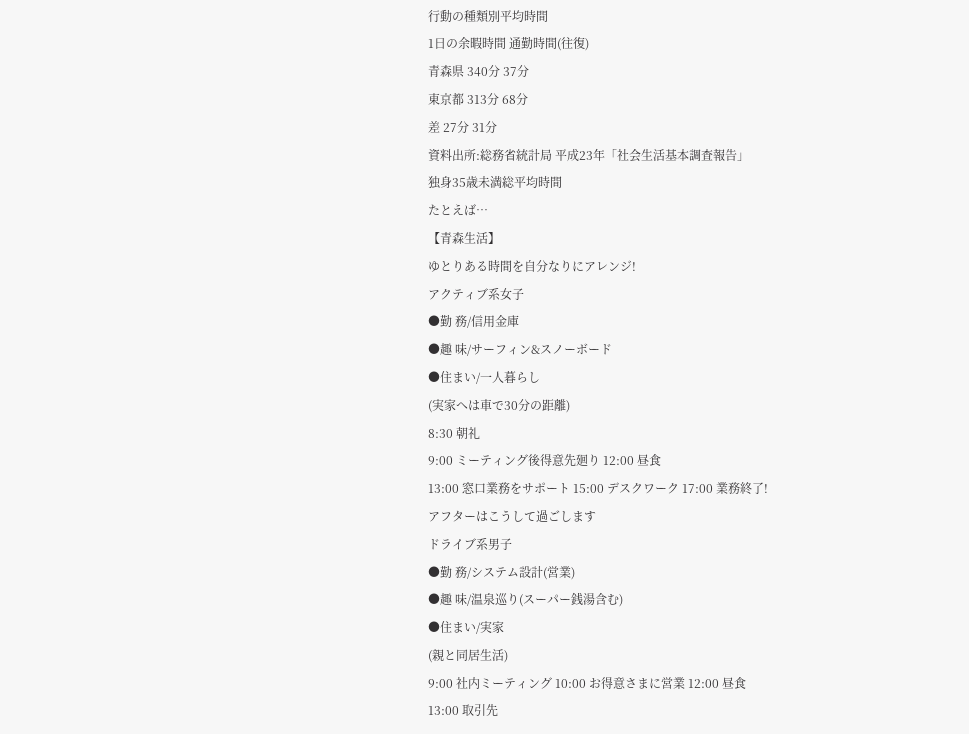行動の種類別平均時間
1日の余暇時間 通勤時間(往復)
青森県 340分 37分
東京都 313分 68分
差 27分 31分
資料出所:総務省統計局 平成23年「社会生活基本調査報告」
独身35歳未満総平均時間
たとえば…
【青森生活】
ゆとりある時間を自分なりにアレンジ!
アクティブ系女子
●勤 務/信用金庫
●趣 味/サーフィン&スノーボード
●住まい/一人暮らし
(実家へは車で30分の距離)
8:30 朝礼
9:00 ミーティング後得意先廻り 12:00 昼食
13:00 窓口業務をサポート 15:00 デスクワーク 17:00 業務終了!
アフターはこうして過ごします
ドライブ系男子
●勤 務/システム設計(営業)
●趣 味/温泉巡り(スーパー銭湯含む)
●住まい/実家
(親と同居生活)
9:00 社内ミーティング 10:00 お得意さまに営業 12:00 昼食
13:00 取引先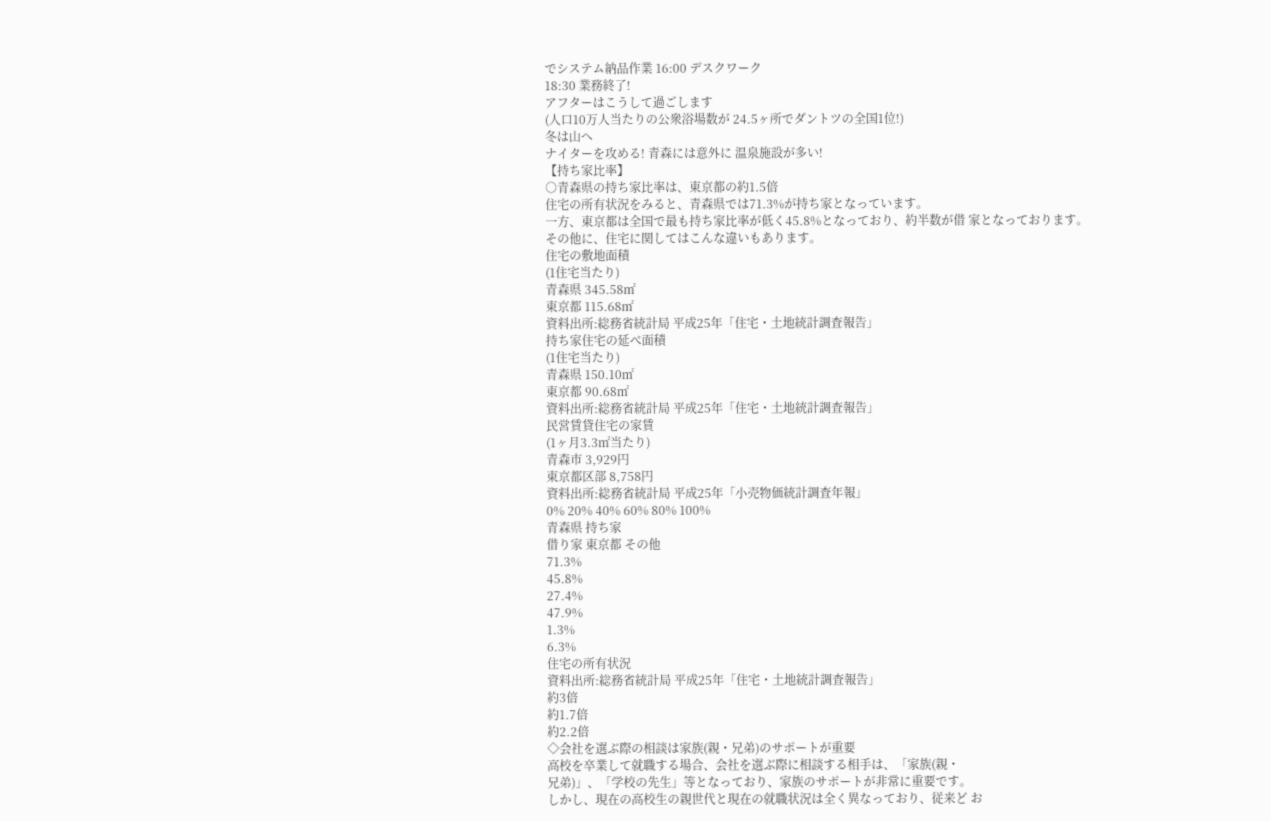でシステム納品作業 16:00 デスクワーク
18:30 業務終了!
アフターはこうして過ごします
(人口10万人当たりの公衆浴場数が 24.5ヶ所でダントツの全国1位!)
冬は山へ
ナイターを攻める! 青森には意外に 温泉施設が多い!
【持ち家比率】
○青森県の持ち家比率は、東京都の約1.5倍
住宅の所有状況をみると、青森県では71.3%が持ち家となっています。
一方、東京都は全国で最も持ち家比率が低く45.8%となっており、約半数が借 家となっております。
その他に、住宅に関してはこんな違いもあります。
住宅の敷地面積
(1住宅当たり)
青森県 345.58㎡
東京都 115.68㎡
資料出所:総務省統計局 平成25年「住宅・土地統計調査報告」
持ち家住宅の延べ面積
(1住宅当たり)
青森県 150.10㎡
東京都 90.68㎡
資料出所:総務省統計局 平成25年「住宅・土地統計調査報告」
民営賃貸住宅の家賃
(1ヶ月3.3㎡当たり)
青森市 3,929円
東京都区部 8,758円
資料出所:総務省統計局 平成25年「小売物価統計調査年報」
0% 20% 40% 60% 80% 100%
青森県 持ち家
借り家 東京都 その他
71.3%
45.8%
27.4%
47.9%
1.3%
6.3%
住宅の所有状況
資料出所:総務省統計局 平成25年「住宅・土地統計調査報告」
約3倍
約1.7倍
約2.2倍
◇会社を選ぶ際の相談は家族(親・兄弟)のサポートが重要
高校を卒業して就職する場合、会社を選ぶ際に相談する相手は、「家族(親・
兄弟)」、「学校の先生」等となっており、家族のサポートが非常に重要です。
しかし、現在の高校生の親世代と現在の就職状況は全く異なっており、従来ど お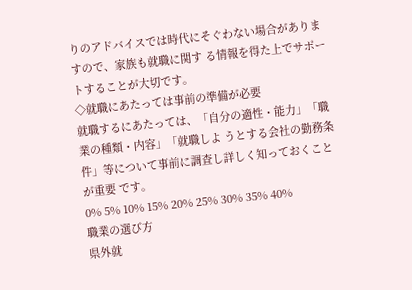りのアドバイスでは時代にそぐわない場合がありますので、家族も就職に関す る情報を得た上でサポートすることが大切です。
◇就職にあたっては事前の準備が必要
就職するにあたっては、「自分の適性・能力」「職業の種類・内容」「就職しよ うとする会社の勤務条件」等について事前に調査し詳しく知っておくことが重要 です。
0% 5% 10% 15% 20% 25% 30% 35% 40%
職業の選び方
県外就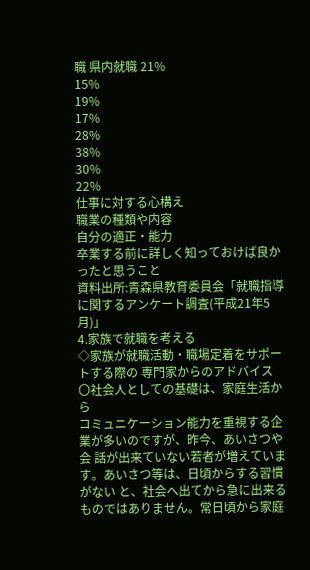職 県内就職 21%
15%
19%
17%
28%
38%
30%
22%
仕事に対する心構え
職業の種類や内容
自分の適正・能力
卒業する前に詳しく知っておけば良かったと思うこと
資料出所:青森県教育委員会「就職指導に関するアンケート調査(平成21年5月)」
4.家族で就職を考える
◇家族が就職活動・職場定着をサポートする際の 専門家からのアドバイス
〇社会人としての基礎は、家庭生活から
コミュニケーション能力を重視する企業が多いのですが、昨今、あいさつや会 話が出来ていない若者が増えています。あいさつ等は、日頃からする習慣がない と、社会へ出てから急に出来るものではありません。常日頃から家庭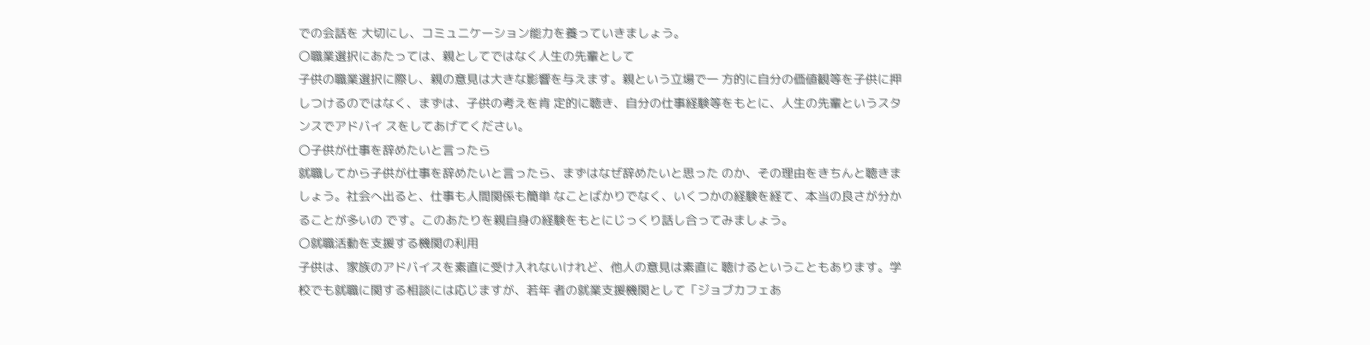での会話を 大切にし、コミュニケーション能力を養っていきましょう。
〇職業選択にあたっては、親としてではなく人生の先輩として
子供の職業選択に際し、親の意見は大きな影響を与えます。親という立場で一 方的に自分の価値観等を子供に押しつけるのではなく、まずは、子供の考えを肯 定的に聴き、自分の仕事経験等をもとに、人生の先輩というスタンスでアドバイ スをしてあげてください。
〇子供が仕事を辞めたいと言ったら
就職してから子供が仕事を辞めたいと言ったら、まずはなぜ辞めたいと思った のか、その理由をきちんと聴きましょう。社会へ出ると、仕事も人間関係も簡単 なことばかりでなく、いくつかの経験を経て、本当の良さが分かることが多いの です。このあたりを親自身の経験をもとにじっくり話し合ってみましょう。
〇就職活動を支援する機関の利用
子供は、家族のアドバイスを素直に受け入れないけれど、他人の意見は素直に 聴けるということもあります。学校でも就職に関する相談には応じますが、若年 者の就業支援機関として「ジョブカフェあ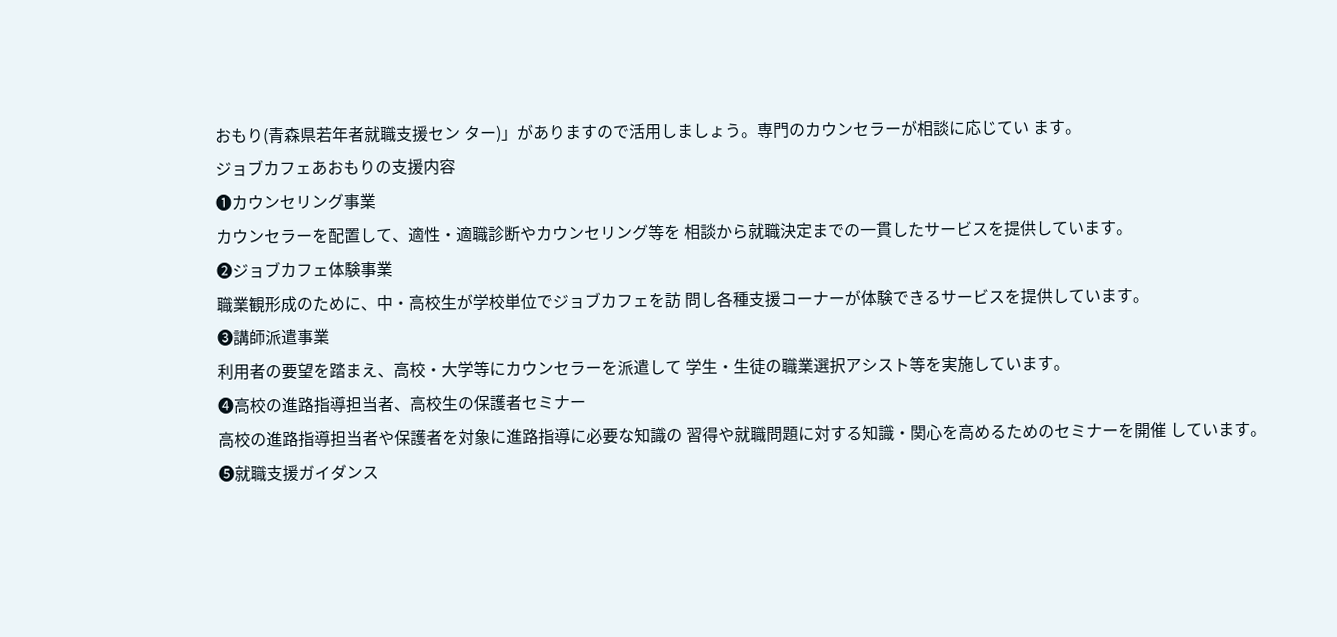おもり(青森県若年者就職支援セン ター)」がありますので活用しましょう。専門のカウンセラーが相談に応じてい ます。
ジョブカフェあおもりの支援内容
❶カウンセリング事業
カウンセラーを配置して、適性・適職診断やカウンセリング等を 相談から就職決定までの一貫したサービスを提供しています。
❷ジョブカフェ体験事業
職業観形成のために、中・高校生が学校単位でジョブカフェを訪 問し各種支援コーナーが体験できるサービスを提供しています。
❸講師派遣事業
利用者の要望を踏まえ、高校・大学等にカウンセラーを派遣して 学生・生徒の職業選択アシスト等を実施しています。
❹高校の進路指導担当者、高校生の保護者セミナー
高校の進路指導担当者や保護者を対象に進路指導に必要な知識の 習得や就職問題に対する知識・関心を高めるためのセミナーを開催 しています。
❺就職支援ガイダンス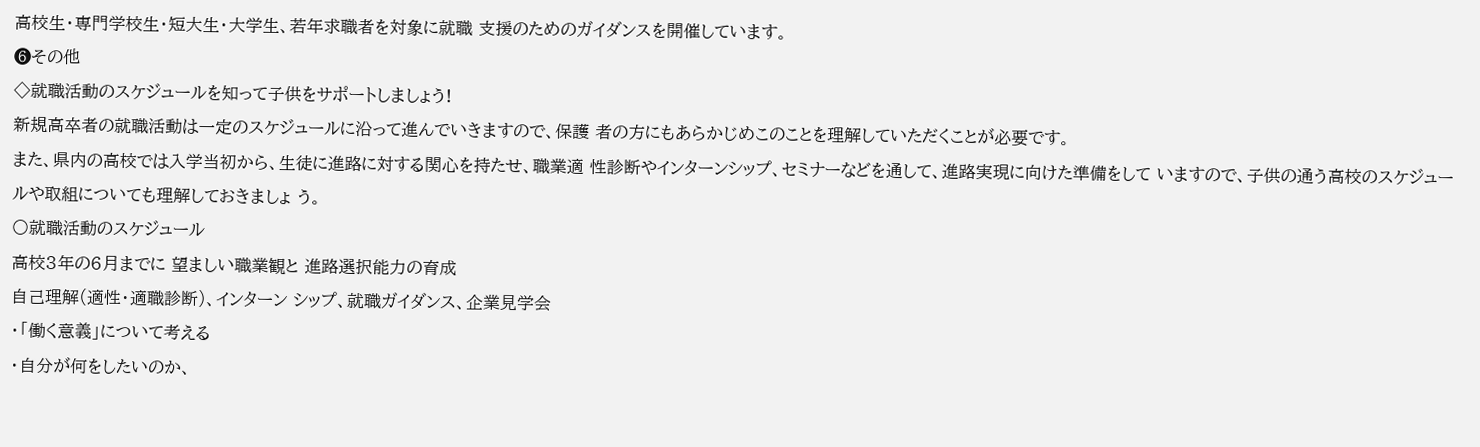高校生・専門学校生・短大生・大学生、若年求職者を対象に就職 支援のためのガイダンスを開催しています。
❻その他
◇就職活動のスケジュールを知って子供をサポートしましょう!
新規高卒者の就職活動は一定のスケジュールに沿って進んでいきますので、保護 者の方にもあらかじめこのことを理解していただくことが必要です。
また、県内の高校では入学当初から、生徒に進路に対する関心を持たせ、職業適 性診断やインターンシップ、セミナーなどを通して、進路実現に向けた準備をして いますので、子供の通う高校のスケジュールや取組についても理解しておきましょ う。
〇就職活動のスケジュール
高校3年の6月までに 望ましい職業観と 進路選択能力の育成
自己理解(適性・適職診断)、インターン シップ、就職ガイダンス、企業見学会
・「働く意義」について考える
・自分が何をしたいのか、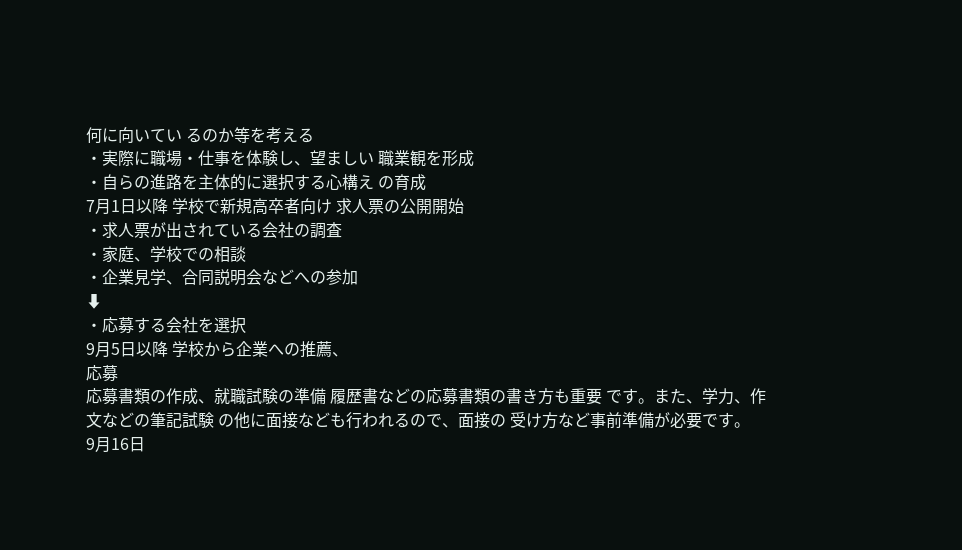何に向いてい るのか等を考える
・実際に職場・仕事を体験し、望ましい 職業観を形成
・自らの進路を主体的に選択する心構え の育成
7月1日以降 学校で新規高卒者向け 求人票の公開開始
・求人票が出されている会社の調査
・家庭、学校での相談
・企業見学、合同説明会などへの参加
⬇
・応募する会社を選択
9月5日以降 学校から企業への推薦、
応募
応募書類の作成、就職試験の準備 履歴書などの応募書類の書き方も重要 です。また、学力、作文などの筆記試験 の他に面接なども行われるので、面接の 受け方など事前準備が必要です。
9月16日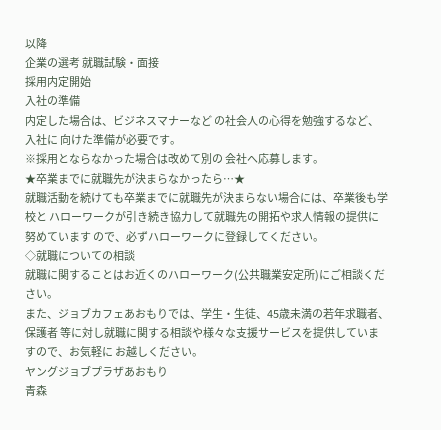以降
企業の選考 就職試験・面接
採用内定開始
入社の準備
内定した場合は、ビジネスマナーなど の社会人の心得を勉強するなど、入社に 向けた準備が必要です。
※採用とならなかった場合は改めて別の 会社へ応募します。
★卒業までに就職先が決まらなかったら…★
就職活動を続けても卒業までに就職先が決まらない場合には、卒業後も学校と ハローワークが引き続き協力して就職先の開拓や求人情報の提供に努めています ので、必ずハローワークに登録してください。
◇就職についての相談
就職に関することはお近くのハローワーク(公共職業安定所)にご相談ください。
また、ジョブカフェあおもりでは、学生・生徒、45歳未満の若年求職者、保護者 等に対し就職に関する相談や様々な支援サービスを提供していますので、お気軽に お越しください。
ヤングジョブプラザあおもり
青森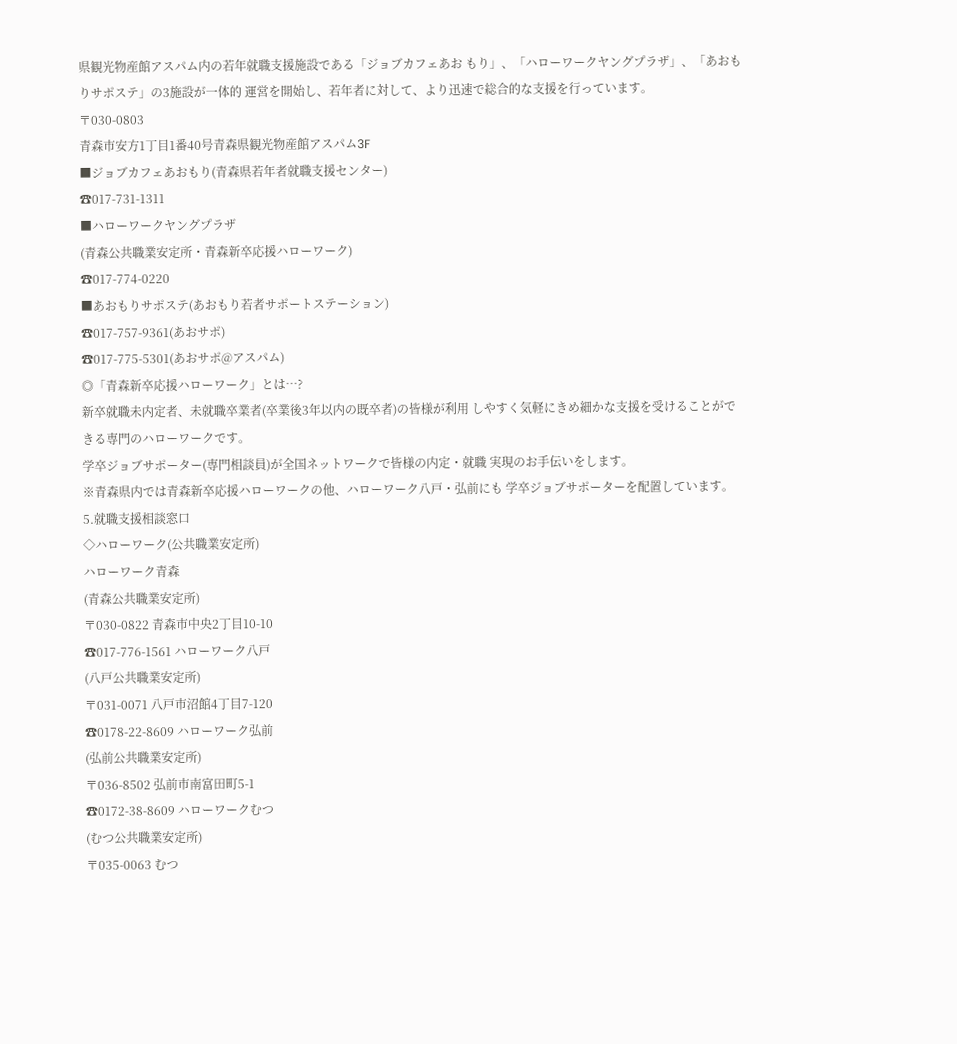県観光物産館アスパム内の若年就職支援施設である「ジョブカフェあお もり」、「ハローワークヤングプラザ」、「あおもりサポステ」の3施設が一体的 運営を開始し、若年者に対して、より迅速で総合的な支援を行っています。
〒030-0803
青森市安方1丁目1番40号青森県観光物産館アスパム3F
■ジョブカフェあおもり(青森県若年者就職支援センター)
☎017-731-1311
■ハローワークヤングプラザ
(青森公共職業安定所・青森新卒応援ハローワーク)
☎017-774-0220
■あおもりサポステ(あおもり若者サポートステーション)
☎017-757-9361(あおサポ)
☎017-775-5301(あおサポ@アスパム)
◎「青森新卒応援ハローワーク」とは…?
新卒就職未内定者、未就職卒業者(卒業後3年以内の既卒者)の皆様が利用 しやすく気軽にきめ細かな支援を受けることができる専門のハローワークです。
学卒ジョブサポーター(専門相談員)が全国ネットワークで皆様の内定・就職 実現のお手伝いをします。
※青森県内では青森新卒応援ハローワークの他、ハローワーク八戸・弘前にも 学卒ジョブサポーターを配置しています。
5.就職支援相談窓口
◇ハローワーク(公共職業安定所)
ハローワーク青森
(青森公共職業安定所)
〒030-0822 青森市中央2丁目10-10
☎017-776-1561 ハローワーク八戸
(八戸公共職業安定所)
〒031-0071 八戸市沼館4丁目7-120
☎0178-22-8609 ハローワーク弘前
(弘前公共職業安定所)
〒036-8502 弘前市南富田町5-1
☎0172-38-8609 ハローワークむつ
(むつ公共職業安定所)
〒035-0063 むつ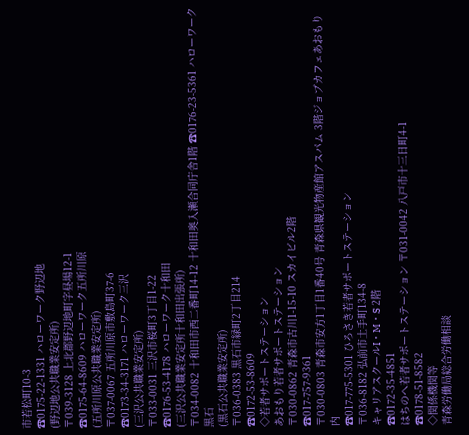市若松町10-3
☎0175-22-1331 ハローワーク野辺地
(野辺地公共職業安定所)
〒039-3128 上北郡野辺地町字昼場12-1
☎0175-64-8609 ハローワーク五所川原
(五所川原公共職業安定所)
〒037-0067 五所川原市敷島町37-6
☎0173-34-3171 ハローワーク三沢
(三沢公共職業安定所)
〒033-0031 三沢市桜町3丁目1-22
☎0176-53-4178 ハローワーク十和田
(三沢公共職業安定所十和田出張所)
〒034-0082 十和田市西二番町14-12 十和田奥入瀬合同庁舎1階 ☎0176-23-5361 ハローワーク黒石
(黒石公共職業安定所)
〒036-0383 黒石市緑町2丁目214
☎0172-53-8609
◇若者サポートステーション
あおもり若者サポートステーション
〒030-0862 青森市古川1-15-10 スカイビル2階
☎017-757-9361
〒030-0803 青森市安方1丁目1番40号 青森県観光物産館アスパム 3階ジョブカフェあおもり内
☎017-775-5301 ひろさき若者サポートステーション
〒036-8182 弘前市土手町134-8
キャリアスクールI・M・S 2階
☎0172-35-4851
はちのへ若者サポートステーション 〒031-0042 八戸市十三日町4-1
☎0178-51-8582
◇関係機関等
青森労働局総合労働相談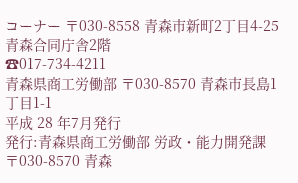コーナー 〒030-8558 青森市新町2丁目4-25 青森合同庁舎2階
☎017-734-4211
青森県商工労働部 〒030-8570 青森市長島1丁目1-1
平成 28 年7月発行
発行:青森県商工労働部 労政・能力開発課
〒030-8570 青森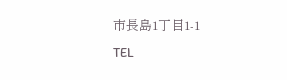市長島1丁目1-1
TEL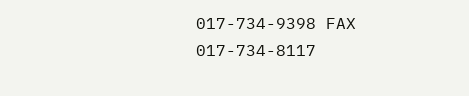017-734-9398 FAX 017-734-8117